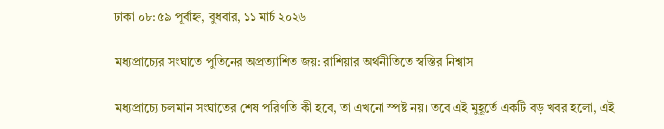ঢাকা ০৮:৫৯ পূর্বাহ্ন, বুধবার, ১১ মার্চ ২০২৬

মধ্যপ্রাচ্যের সংঘাতে পুতিনের অপ্রত্যাশিত জয়: রাশিয়ার অর্থনীতিতে স্বস্তির নিশ্বাস

মধ্যপ্রাচ্যে চলমান সংঘাতের শেষ পরিণতি কী হবে, তা এখনো স্পষ্ট নয়। তবে এই মুহূর্তে একটি বড় খবর হলো, এই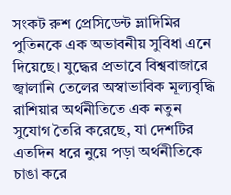সংকট রুশ প্রেসিডেন্ট ভ্লাদিমির পুতিনকে এক অভাবনীয় সুবিধা এনে দিয়েছে। যুদ্ধের প্রভাবে বিশ্ববাজারে জ্বালানি তেলের অস্বাভাবিক মূল্যবৃদ্ধি রাশিয়ার অর্থনীতিতে এক নতুন সুযোগ তৈরি করেছে, যা দেশটির এতদিন ধরে নুয়ে পড়া অর্থনীতিকে চাঙা করে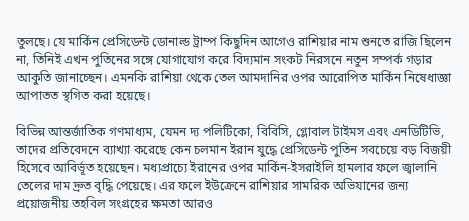তুলছে। যে মার্কিন প্রেসিডেন্ট ডোনাল্ড ট্রাম্প কিছুদিন আগেও রাশিয়ার নাম শুনতে রাজি ছিলেন না, তিনিই এখন পুতিনের সঙ্গে যোগাযোগ করে বিদ্যমান সংকট নিরসনে নতুন সম্পর্ক গড়ার আকুতি জানাচ্ছেন। এমনকি রাশিয়া থেকে তেল আমদানির ওপর আরোপিত মার্কিন নিষেধাজ্ঞা আপাতত স্থগিত করা হয়েছে।

বিভিন্ন আন্তর্জাতিক গণমাধ্যম, যেমন দ্য পলিটিকো, বিবিসি, গ্লোবাল টাইমস এবং এনডিটিভি, তাদের প্রতিবেদনে ব্যাখ্যা করেছে কেন চলমান ইরান যুদ্ধে প্রেসিডেন্ট পুতিন সবচেয়ে বড় বিজয়ী হিসেবে আবির্ভূত হয়েছেন। মধ্যপ্রাচ্যে ইরানের ওপর মার্কিন-ইসরাইলি হামলার ফলে জ্বালানি তেলের দাম দ্রুত বৃদ্ধি পেয়েছে। এর ফলে ইউক্রেনে রাশিয়ার সামরিক অভিযানের জন্য প্রয়োজনীয় তহবিল সংগ্রহের ক্ষমতা আরও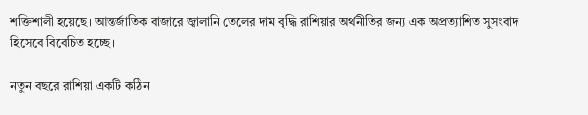শক্তিশালী হয়েছে। আন্তর্জাতিক বাজারে জ্বালানি তেলের দাম বৃদ্ধি রাশিয়ার অর্থনীতির জন্য এক অপ্রত্যাশিত সুসংবাদ হিসেবে বিবেচিত হচ্ছে।

নতুন বছরে রাশিয়া একটি কঠিন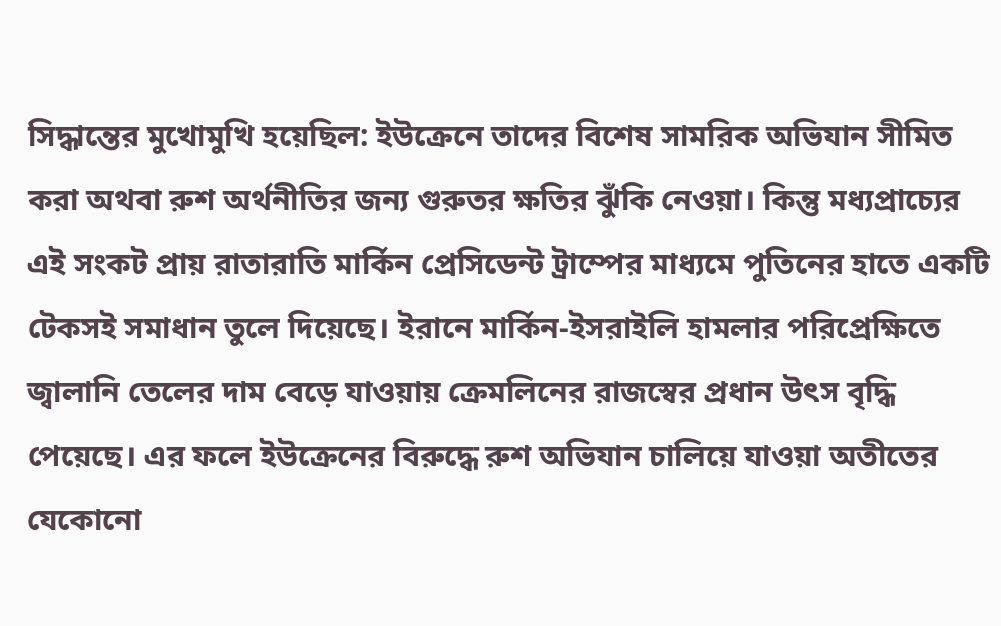সিদ্ধান্তের মুখোমুখি হয়েছিল: ইউক্রেনে তাদের বিশেষ সামরিক অভিযান সীমিত করা অথবা রুশ অর্থনীতির জন্য গুরুতর ক্ষতির ঝুঁকি নেওয়া। কিন্তু মধ্যপ্রাচ্যের এই সংকট প্রায় রাতারাতি মার্কিন প্রেসিডেন্ট ট্রাম্পের মাধ্যমে পুতিনের হাতে একটি টেকসই সমাধান তুলে দিয়েছে। ইরানে মার্কিন-ইসরাইলি হামলার পরিপ্রেক্ষিতে জ্বালানি তেলের দাম বেড়ে যাওয়ায় ক্রেমলিনের রাজস্বের প্রধান উৎস বৃদ্ধি পেয়েছে। এর ফলে ইউক্রেনের বিরুদ্ধে রুশ অভিযান চালিয়ে যাওয়া অতীতের যেকোনো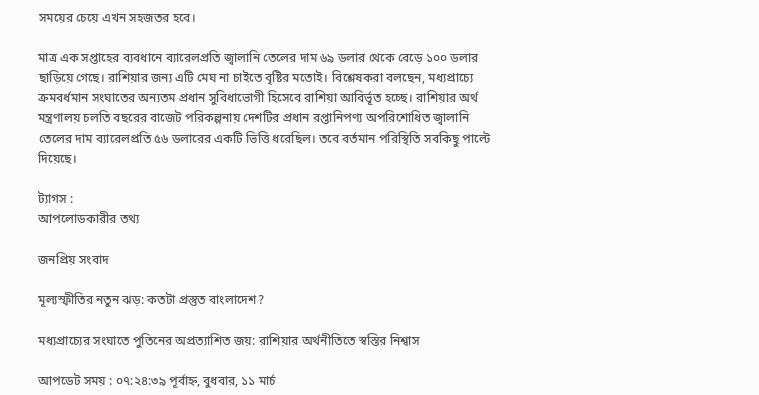সময়ের চেয়ে এখন সহজতর হবে।

মাত্র এক সপ্তাহের ব্যবধানে ব্যারেলপ্রতি জ্বালানি তেলের দাম ৬৯ ডলার থেকে বেড়ে ১০০ ডলার ছাড়িয়ে গেছে। রাশিয়ার জন্য এটি মেঘ না চাইতে বৃষ্টির মতোই। বিশ্লেষকরা বলছেন, মধ্যপ্রাচ্যে ক্রমবর্ধমান সংঘাতের অন্যতম প্রধান সুবিধাভোগী হিসেবে রাশিয়া আবির্ভূত হচ্ছে। রাশিয়ার অর্থ মন্ত্রণালয় চলতি বছরের বাজেট পরিকল্পনায় দেশটির প্রধান রপ্তানিপণ্য অপরিশোধিত জ্বালানি তেলের দাম ব্যারেলপ্রতি ৫৬ ডলারের একটি ভিত্তি ধরেছিল। তবে বর্তমান পরিস্থিতি সবকিছু পাল্টে দিয়েছে।

ট্যাগস :
আপলোডকারীর তথ্য

জনপ্রিয় সংবাদ

মূল্যস্ফীতির নতুন ঝড়: কতটা প্রস্তুত বাংলাদেশ?

মধ্যপ্রাচ্যের সংঘাতে পুতিনের অপ্রত্যাশিত জয়: রাশিয়ার অর্থনীতিতে স্বস্তির নিশ্বাস

আপডেট সময় : ০৭:২৪:৩৯ পূর্বাহ্ন, বুধবার, ১১ মার্চ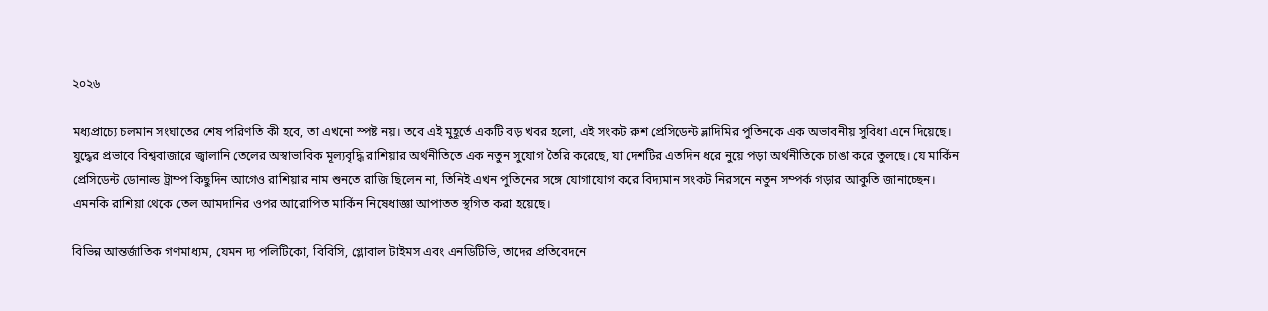২০২৬

মধ্যপ্রাচ্যে চলমান সংঘাতের শেষ পরিণতি কী হবে, তা এখনো স্পষ্ট নয়। তবে এই মুহূর্তে একটি বড় খবর হলো, এই সংকট রুশ প্রেসিডেন্ট ভ্লাদিমির পুতিনকে এক অভাবনীয় সুবিধা এনে দিয়েছে। যুদ্ধের প্রভাবে বিশ্ববাজারে জ্বালানি তেলের অস্বাভাবিক মূল্যবৃদ্ধি রাশিয়ার অর্থনীতিতে এক নতুন সুযোগ তৈরি করেছে, যা দেশটির এতদিন ধরে নুয়ে পড়া অর্থনীতিকে চাঙা করে তুলছে। যে মার্কিন প্রেসিডেন্ট ডোনাল্ড ট্রাম্প কিছুদিন আগেও রাশিয়ার নাম শুনতে রাজি ছিলেন না, তিনিই এখন পুতিনের সঙ্গে যোগাযোগ করে বিদ্যমান সংকট নিরসনে নতুন সম্পর্ক গড়ার আকুতি জানাচ্ছেন। এমনকি রাশিয়া থেকে তেল আমদানির ওপর আরোপিত মার্কিন নিষেধাজ্ঞা আপাতত স্থগিত করা হয়েছে।

বিভিন্ন আন্তর্জাতিক গণমাধ্যম, যেমন দ্য পলিটিকো, বিবিসি, গ্লোবাল টাইমস এবং এনডিটিভি, তাদের প্রতিবেদনে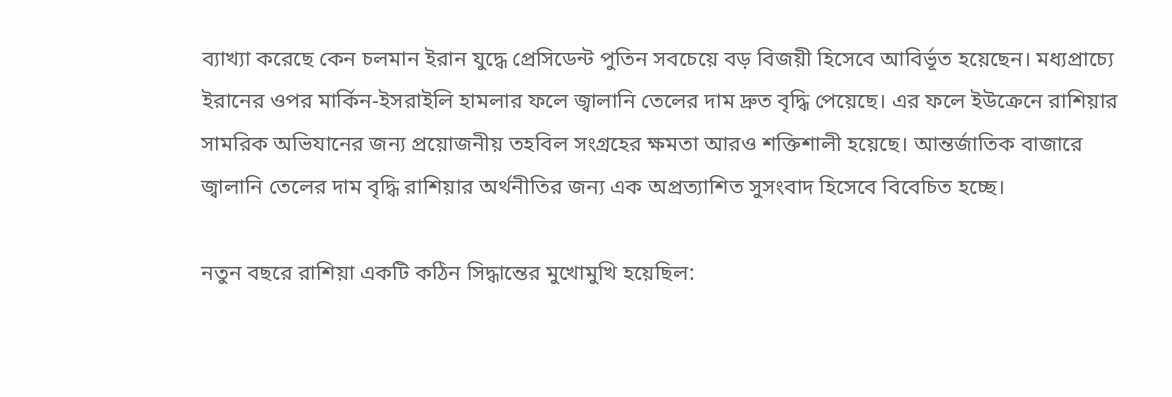ব্যাখ্যা করেছে কেন চলমান ইরান যুদ্ধে প্রেসিডেন্ট পুতিন সবচেয়ে বড় বিজয়ী হিসেবে আবির্ভূত হয়েছেন। মধ্যপ্রাচ্যে ইরানের ওপর মার্কিন-ইসরাইলি হামলার ফলে জ্বালানি তেলের দাম দ্রুত বৃদ্ধি পেয়েছে। এর ফলে ইউক্রেনে রাশিয়ার সামরিক অভিযানের জন্য প্রয়োজনীয় তহবিল সংগ্রহের ক্ষমতা আরও শক্তিশালী হয়েছে। আন্তর্জাতিক বাজারে জ্বালানি তেলের দাম বৃদ্ধি রাশিয়ার অর্থনীতির জন্য এক অপ্রত্যাশিত সুসংবাদ হিসেবে বিবেচিত হচ্ছে।

নতুন বছরে রাশিয়া একটি কঠিন সিদ্ধান্তের মুখোমুখি হয়েছিল: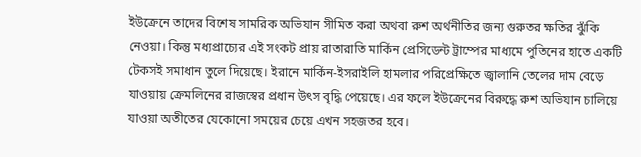ইউক্রেনে তাদের বিশেষ সামরিক অভিযান সীমিত করা অথবা রুশ অর্থনীতির জন্য গুরুতর ক্ষতির ঝুঁকি নেওয়া। কিন্তু মধ্যপ্রাচ্যের এই সংকট প্রায় রাতারাতি মার্কিন প্রেসিডেন্ট ট্রাম্পের মাধ্যমে পুতিনের হাতে একটি টেকসই সমাধান তুলে দিয়েছে। ইরানে মার্কিন-ইসরাইলি হামলার পরিপ্রেক্ষিতে জ্বালানি তেলের দাম বেড়ে যাওয়ায় ক্রেমলিনের রাজস্বের প্রধান উৎস বৃদ্ধি পেয়েছে। এর ফলে ইউক্রেনের বিরুদ্ধে রুশ অভিযান চালিয়ে যাওয়া অতীতের যেকোনো সময়ের চেয়ে এখন সহজতর হবে।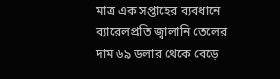মাত্র এক সপ্তাহের ব্যবধানে ব্যারেলপ্রতি জ্বালানি তেলের দাম ৬৯ ডলার থেকে বেড়ে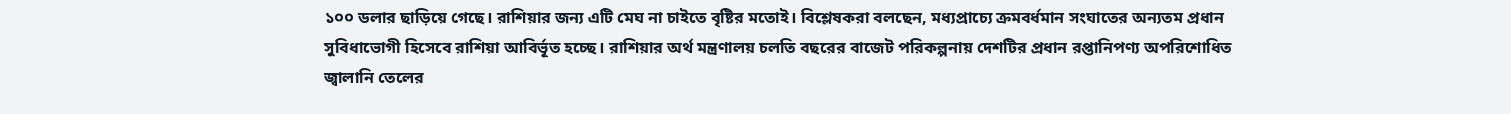১০০ ডলার ছাড়িয়ে গেছে। রাশিয়ার জন্য এটি মেঘ না চাইতে বৃষ্টির মতোই। বিশ্লেষকরা বলছেন, মধ্যপ্রাচ্যে ক্রমবর্ধমান সংঘাতের অন্যতম প্রধান সুবিধাভোগী হিসেবে রাশিয়া আবির্ভূত হচ্ছে। রাশিয়ার অর্থ মন্ত্রণালয় চলতি বছরের বাজেট পরিকল্পনায় দেশটির প্রধান রপ্তানিপণ্য অপরিশোধিত জ্বালানি তেলের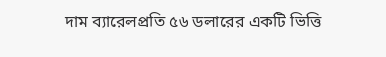দাম ব্যারেলপ্রতি ৫৬ ডলারের একটি ভিত্তি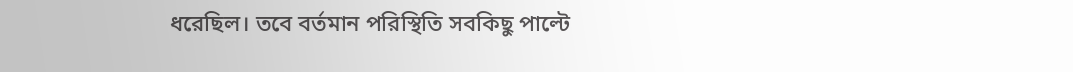ধরেছিল। তবে বর্তমান পরিস্থিতি সবকিছু পাল্টে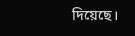দিয়েছে।